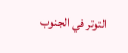التوتر في الجنوب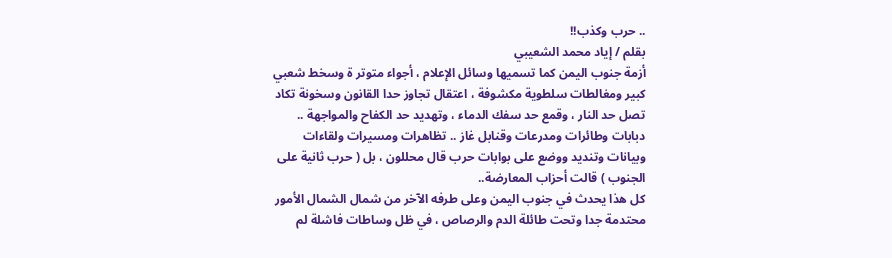.. حرب وكذب!!
بقلم / إياد محمد الشعيبي
أزمة جنوب اليمن كما تسميها وسائل الإعلام ، أجواء متوتر ة وسخط شعبي كبير ومغالطات سلطوية مكشوفة ، اعتقال تجاوز حدا القانون وسخونة تكاد تصل حد النار ، وقمع حد سفك الدماء ، وتهديد حد الكفاح والمواجهة .. دبابات وطائرات ومدرعات وقنابل غاز .. تظاهرات ومسيرات ولقاءات وبيانات وتنديد ووضع على بوابات حرب قال محللون ، بل ( حرب ثانية على الجنوب ) قالت أحزاب المعارضة..
كل هذا يحدث في جنوب اليمن وعلى طرفه الآخر من شمال الشمال الأمور محتدمة جدا وتحت طائلة الدم والرصاص ، في ظل وساطات فاشلة لم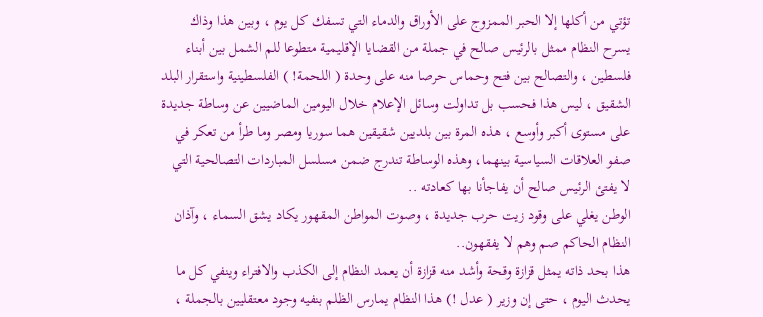تؤتي من أكلها إلا الحبر الممزوج على الأوراق والدماء التي تسفك كل يوم ، وبين هذا وذاك يسرح النظام ممثل بالرئيس صالح في جملة من القضايا الإقليمية متطوعا للم الشمل بين أبناء فلسطين ، والتصالح بين فتح وحماس حرصا منه على وحدة ( اللحمة! ) الفلسطينية واستقرار البلد الشقيق ، ليس هذا فحسب بل تداولت وسائل الإعلام خلال اليومين الماضيين عن وساطة جديدة على مستوى أكبر وأوسع ، هذه المرة بين بلديين شقيقين هما سوريا ومصر وما طرأ من تعكر في صفو العلاقات السياسية بينهما، وهذه الوساطة تندرج ضمن مسلسل المباردات التصالحية التي لا يفتئ الرئيس صالح أن يفاجأنا بها كعادته ..
الوطن يغلي على وقود زيت حرب جديدة ، وصوت المواطن المقهور يكاد يشق السماء ، وآذان النظام الحاكم صم وهم لا يفقهون..
هذا بحد ذاته يمثل قزازة وقحة وأشد منه قزازة أن يعمد النظام إلى الكذب والافتراء وينفي كل ما يحدث اليوم ، حتى إن وزير ( عدل !) هذا النظام يمارس الظلم بنفيه وجود معتقليين بالجملة ،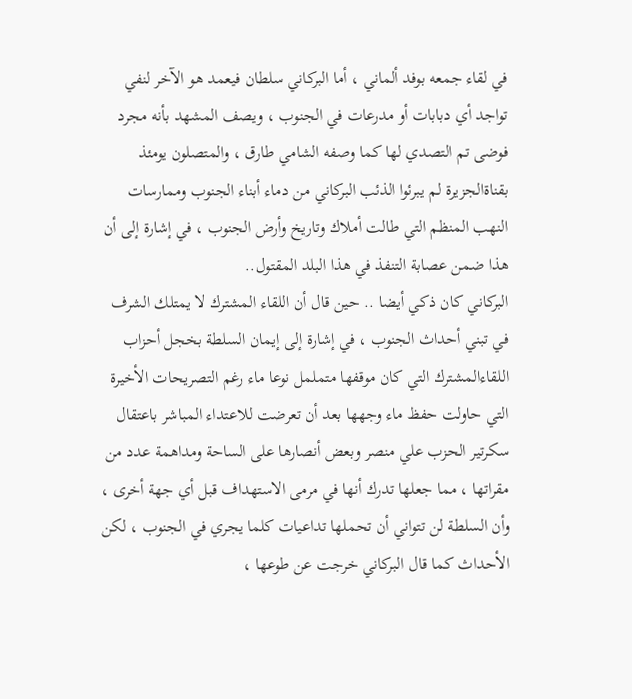في لقاء جمعه بوفد ألماني ، أما البركاني سلطان فيعمد هو الآخر لنفي تواجد أي دبابات أو مدرعات في الجنوب ، ويصف المشهد بأنه مجرد فوضى تم التصدي لها كما وصفه الشامي طارق ، والمتصلون يومئذ بقناةالجزيرة لم يبرئوا الذئب البركاني من دماء أبناء الجنوب وممارسات النهب المنظم التي طالت أملاك وتاريخ وأرض الجنوب ، في إشارة إلى أن هذا ضمن عصابة التنفذ في هذا البلد المقتول..
البركاني كان ذكي أيضا .. حين قال أن اللقاء المشترك لا يمتلك الشرف في تبني أحداث الجنوب ، في إشارة إلى إيمان السلطة بخجل أحزاب اللقاءالمشترك التي كان موقفها متململ نوعا ماء رغم التصريحات الأخيرة التي حاولت حفظ ماء وجهها بعد أن تعرضت للاعتداء المباشر باعتقال سكرتير الحزب علي منصر وبعض أنصارها على الساحة ومداهمة عدد من مقراتها ، مما جعلها تدرك أنها في مرمى الاستهداف قبل أي جهة أخرى ، وأن السلطة لن تتواني أن تحملها تداعيات كلما يجري في الجنوب ، لكن الأحداث كما قال البركاني خرجت عن طوعها ،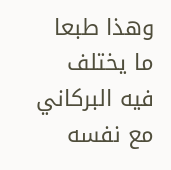وهذا طبعا ما يختلف فيه البركاني مع نفسه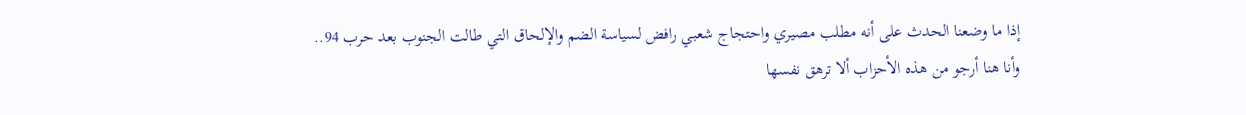إذا ما وضعنا الحدث على أنه مطلب مصيري واحتجاج شعبي رافض لسياسة الضم والإلحاق التي طالت الجنوب بعد حرب 94..
وأنا هنا أرجو من هذه الأحزاب ألا ترهق نفسها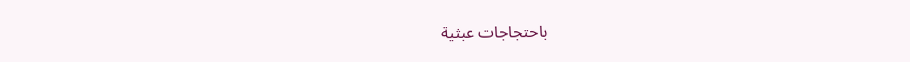باحتجاجات عبثية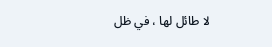لا طائل لها ، في ظل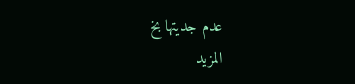عدم جديتها بخ
المزيد